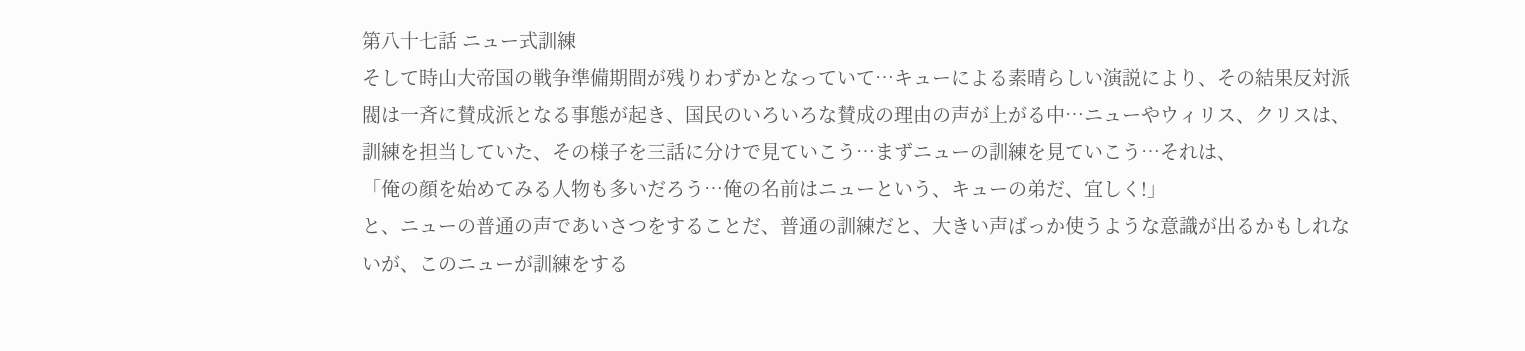第八十七話 ニュー式訓練
そして時山大帝国の戦争準備期間が残りわずかとなっていて…キューによる素晴らしい演説により、その結果反対派閥は一斉に賛成派となる事態が起き、国民のいろいろな賛成の理由の声が上がる中…ニューやウィリス、クリスは、訓練を担当していた、その様子を三話に分けで見ていこう…まずニューの訓練を見ていこう…それは、
「俺の顔を始めてみる人物も多いだろう…俺の名前はニューという、キューの弟だ、宜しく!」
と、ニューの普通の声であいさつをすることだ、普通の訓練だと、大きい声ばっか使うような意識が出るかもしれないが、このニューが訓練をする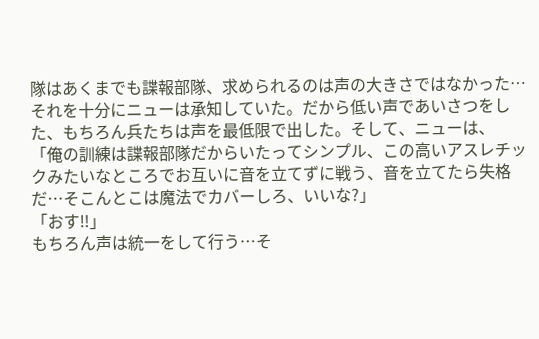隊はあくまでも諜報部隊、求められるのは声の大きさではなかった…それを十分にニューは承知していた。だから低い声であいさつをした、もちろん兵たちは声を最低限で出した。そして、ニューは、
「俺の訓練は諜報部隊だからいたってシンプル、この高いアスレチックみたいなところでお互いに音を立てずに戦う、音を立てたら失格だ…そこんとこは魔法でカバーしろ、いいな?」
「おす‼」
もちろん声は統一をして行う…そ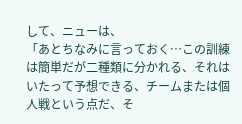して、ニューは、
「あとちなみに言っておく…この訓練は簡単だが二種類に分かれる、それはいたって予想できる、チームまたは個人戦という点だ、そ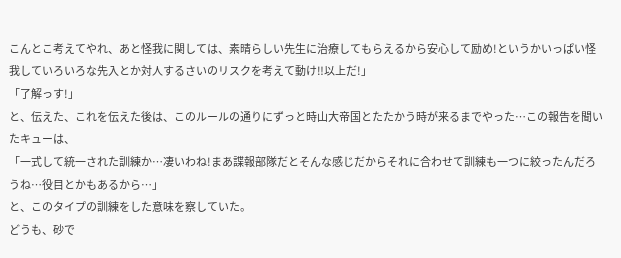こんとこ考えてやれ、あと怪我に関しては、素晴らしい先生に治療してもらえるから安心して励め!というかいっぱい怪我していろいろな先入とか対人するさいのリスクを考えて動け‼以上だ!」
「了解っす!」
と、伝えた、これを伝えた後は、このルールの通りにずっと時山大帝国とたたかう時が来るまでやった…この報告を聞いたキューは、
「一式して統一された訓練か…凄いわね!まあ諜報部隊だとそんな感じだからそれに合わせて訓練も一つに絞ったんだろうね…役目とかもあるから…」
と、このタイプの訓練をした意味を察していた。
どうも、砂で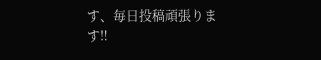す、毎日投稿頑張ります‼